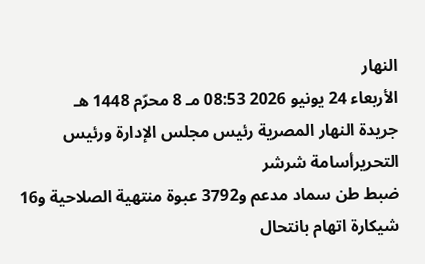النهار
الأربعاء 24 يونيو 2026 08:53 مـ 8 محرّم 1448 هـ
جريدة النهار المصرية رئيس مجلس الإدارة ورئيس التحريرأسامة شرشر
ضبط طن سماد مدعم و3792 عبوة منتهية الصلاحية و16 شيكارة اتهام بانتحال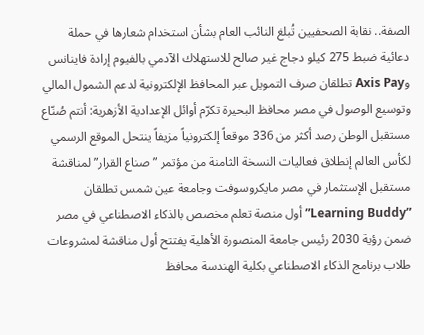الصفة.. نقابة الصحفيين تُبلغ النائب العام بشأن استخدام شعارها في حملة دعائية ضبط 275 كيلو دجاج غير صالح للاستهلاك الآدمي بالفيوم إرادة فاينانس وAxis Pay تطلقان صرف التمويل عبر المحافظ الإلكترونية لدعم الشمول المالي وتوسيع الوصول في مصر محافظ البحيرة تكرّم أوائل الإعدادية الأزهرية: أنتم صُنّاع مستقبل الوطن رصد أكثر من 336 موقعاً إلكترونياً مزيفاً ينتحل الموقع الرسمي لكأس العالم إنطلاق فعاليات النسخة الثامنة من مؤتمر ”صناع القرار” لمناقشة مستقبل الإستثمار في مصر مايكروسوفت وجامعة عين شمس تطلقان ”Learning Buddy” أول منصة تعلم مخصص بالذكاء الاصطناعي في مصر ضمن رؤية 2030 رئيس جامعة المنصورة الأهلية يفتتح أول مناقشة لمشروعات طلاب برنامج الذكاء الاصطناعي بكلية الهندسة محافظ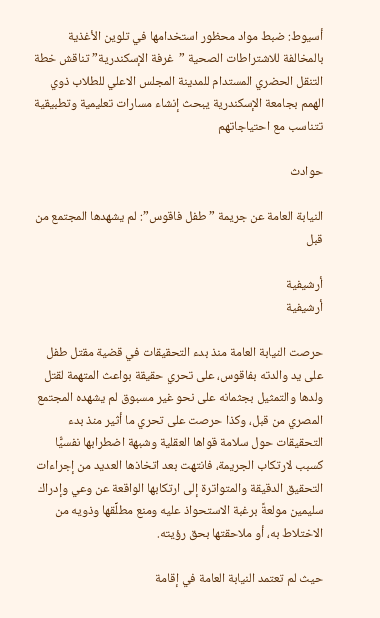أسيوط: ضبط مواد محظور استخدامها في تلوين الأغذية بالمخالفة للاشتراطات الصحية ”غرفة الإسكندرية” تناقش خطة التنقل الحضري المستدام للمدينة المجلس الاعلي للطلاب ذوي الهمم بجامعة الإسكندرية يبحث إنشاء مسارات تعليمية وتطبيقية تتناسب مع احتياجاتهم

حوادث

النيابة العامة عن جريمة ”طفل فاقوس”: لم يشهدها المجتمع من قبل

أرشيفية
أرشيفية

حرصت النيابة العامة منذ بدء التحقيقات في قضية مقتل طفل على يد والدته بفاقوس، على تحري حقيقة بواعث المتهمة لقتل ولدها والتمثيل بجثمانه على نحو غير مسبوق لم يشهده المجتمع المصري من قبل، وكذا حرصت على تحري ما أثير منذ بدء التحقيقات حول سلامة قواها العقلية وشبهة اضطرابها نفسيًّا كسبب لارتكاب الجريمة، فانتهت بعد اتخاذها العديد من إجراءات التحقيق الدقيقة والمتواترة إلى ارتكابها الواقعة عن وعي وإدراك سليمين مولعةً برغبة الاستحواذ عليه ومنع مطلِّقها وذويه من الاختلاط به، أو ملاحقتها بحق رؤيته.

حيث لم تعتمد النيابة العامة في إقامة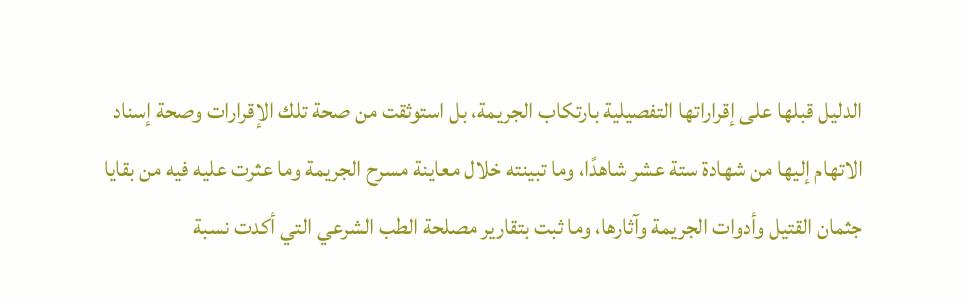الدليل قبلها على إقراراتها التفصيلية بارتكاب الجريمة، بل استوثقت من صحة تلك الإقرارات وصحة إسناد الاتهام إليها من شهادة ستة عشر شاهدًا، وما تبينته خلال معاينة مسرح الجريمة وما عثرت عليه فيه من بقايا جثمان القتيل وأدوات الجريمة وآثارها، وما ثبت بتقارير مصلحة الطب الشرعي التي أكدت نسبة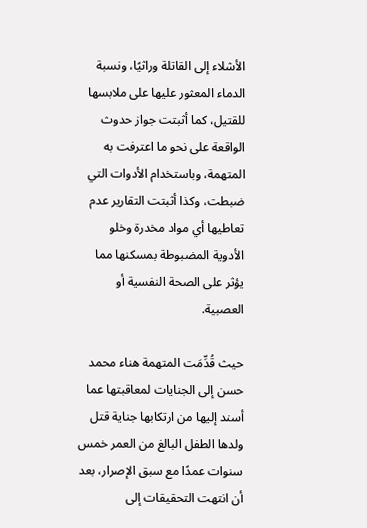الأشلاء إلى القاتلة وراثيًا، ونسبة الدماء المعثور عليها على ملابسها للقتيل، كما أثبتت جواز حدوث الواقعة على نحو ما اعترفت به المتهمة، وباستخدام الأدوات التي ضبطت، وكذا أثبتت التقارير عدم تعاطيها أي مواد مخدرة وخلو الأدوية المضبوطة بمسكنها مما يؤثر على الصحة النفسية أو العصبية.

حيث قُدِّمَت المتهمة هناء محمد حسن إلى الجنايات لمعاقبتها عما أسند إليها من ارتكابها جناية قتل ولدها الطفل البالغ من العمر خمس سنوات عمدًا مع سبق الإصرار، بعد أن انتهت التحقيقات إلى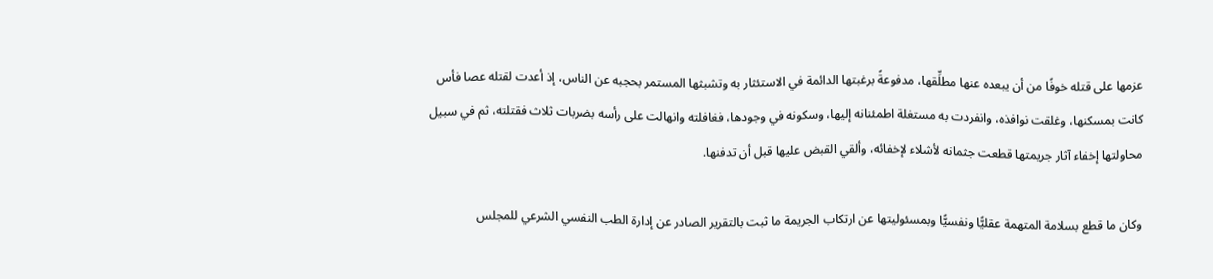عزمها على قتله خوفًا من أن يبعده عنها مطلِّقها، مدفوعةً برغبتها الدائمة في الاستئثار به وتشبثها المستمر بحجبه عن الناس، إذ أعدت لقتله عصا فأس كانت بمسكنها، وغلقت نوافذه، وانفردت به مستغلة اطمئنانه إليها، وسكونه في وجودها، فغافلته وانهالت على رأسه بضربات ثلاث فقتلته، ثم في سبيل محاولتها إخفاء آثار جريمتها قطعت جثمانه لأشلاء لإخفائه، وألقي القبض عليها قبل أن تدفنها.

وكان ما قطع بسلامة المتهمة عقليًّا ونفسيًّا وبمسئوليتها عن ارتكاب الجريمة ما ثبت بالتقرير الصادر عن إدارة الطب النفسي الشرعي للمجلس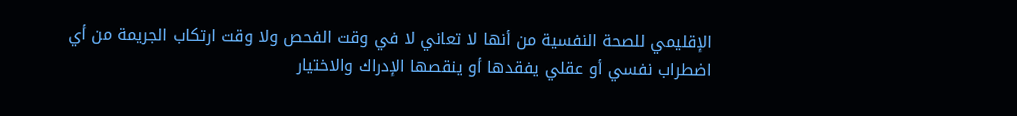الإقليمي للصحة النفسية من أنها لا تعاني لا في وقت الفحص ولا وقت ارتكاب الجريمة من أي اضطراب نفسي أو عقلي يفقدها أو ينقصها الإدراك والاختيار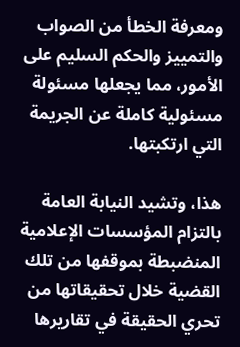ومعرفة الخطأ من الصواب والتمييز والحكم السليم على الأمور، مما يجعلها مسئولة مسئولية كاملة عن الجريمة التي ارتكبتها.

هذا، وتشيد النيابة العامة بالتزام المؤسسات الإعلامية المنضبطة بموقفها من تلك القضية خلال تحقيقاتها من تحري الحقيقة في تقاريرها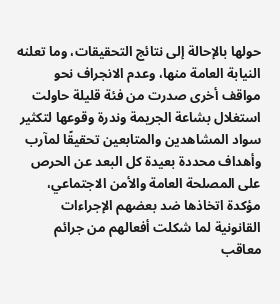حولها بالإحالة إلى نتائج التحقيقات، وما تعلنه النيابة العامة منها، وعدم الانجراف نحو مواقف أخرى صدرت من فئة قليلة حاولت استغلال بشاعة الجريمة وندرة وقوعها لتكثير سواد المشاهدين والمتابعين تحقيقًا لمآرب وأهداف محددة بعيدة كل البعد عن الحرص على المصلحة العامة والأمن الاجتماعي، مؤكدة اتخاذها ضد بعضهم الإجراءات القانونية لما شكلت أفعالهم من جرائم معاقب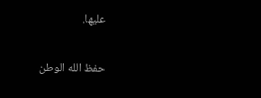عليها.

حفظ الله الوطن